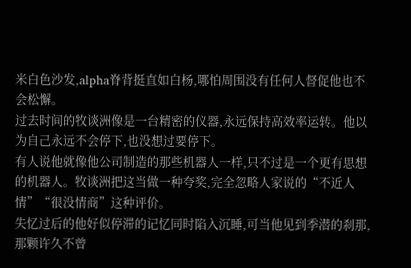米白色沙发,alpha脊背挺直如白杨,哪怕周围没有任何人督促他也不会松懈。
过去时间的牧谈洲像是一台精密的仪器,永远保持高效率运转。他以为自己永远不会停下,也没想过要停下。
有人说他就像他公司制造的那些机器人一样,只不过是一个更有思想的机器人。牧谈洲把这当做一种夸奖,完全忽略人家说的“不近人情”“很没情商”这种评价。
失忆过后的他好似停滞的记忆同时陷入沉睡,可当他见到季潜的刹那,那颗许久不曾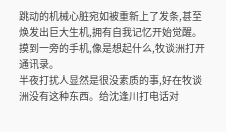跳动的机械心脏宛如被重新上了发条,甚至焕发出巨大生机,拥有自我记忆开始觉醒。
摸到一旁的手机,像是想起什么,牧谈洲打开通讯录。
半夜打扰人显然是很没素质的事,好在牧谈洲没有这种东西。给沈逢川打电话对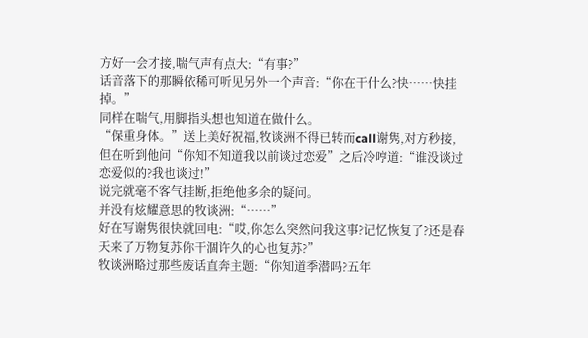方好一会才接,喘气声有点大:“有事?”
话音落下的那瞬依稀可听见另外一个声音:“你在干什么?快……快挂掉。”
同样在喘气,用脚指头想也知道在做什么。
“保重身体。”送上美好祝福,牧谈洲不得已转而call谢隽,对方秒接,但在听到他问“你知不知道我以前谈过恋爱”之后冷哼道:“谁没谈过恋爱似的?我也谈过!”
说完就毫不客气挂断,拒绝他多余的疑问。
并没有炫耀意思的牧谈洲:“……”
好在写谢隽很快就回电:“哎,你怎么突然问我这事?记忆恢复了?还是春天来了万物复苏你干涸许久的心也复苏?”
牧谈洲略过那些废话直奔主题:“你知道季潜吗?五年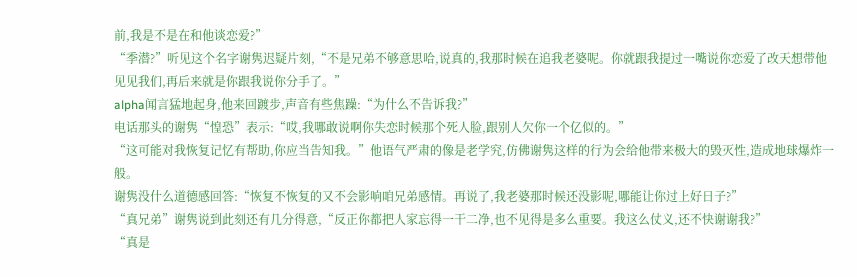前,我是不是在和他谈恋爱?”
“季潜?”听见这个名字谢隽迟疑片刻,“不是兄弟不够意思哈,说真的,我那时候在追我老婆呢。你就跟我提过一嘴说你恋爱了改天想带他见见我们,再后来就是你跟我说你分手了。”
alpha闻言猛地起身,他来回踱步,声音有些焦躁:“为什么不告诉我?”
电话那头的谢隽“惶恐”表示:“哎,我哪敢说啊你失恋时候那个死人脸,跟别人欠你一个亿似的。”
“这可能对我恢复记忆有帮助,你应当告知我。”他语气严肃的像是老学究,仿佛谢隽这样的行为会给他带来极大的毁灭性,造成地球爆炸一般。
谢隽没什么道德感回答:“恢复不恢复的又不会影响咱兄弟感情。再说了,我老婆那时候还没影呢,哪能让你过上好日子?”
“真兄弟”谢隽说到此刻还有几分得意,“反正你都把人家忘得一干二净,也不见得是多么重要。我这么仗义,还不快谢谢我?”
“真是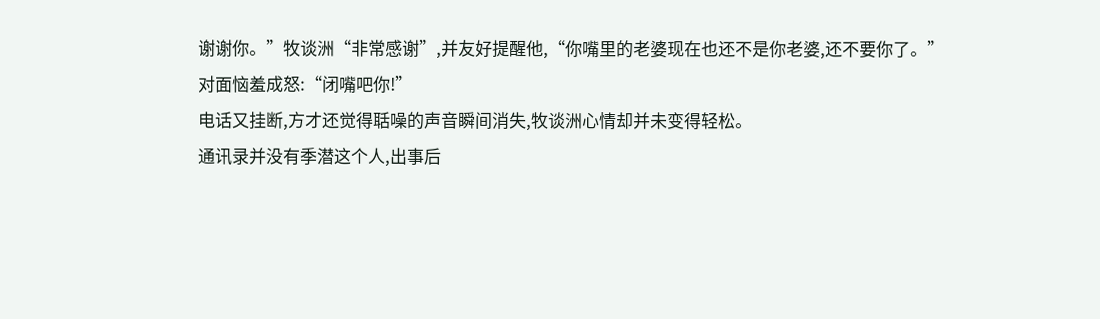谢谢你。”牧谈洲“非常感谢”,并友好提醒他,“你嘴里的老婆现在也还不是你老婆,还不要你了。”
对面恼羞成怒:“闭嘴吧你!”
电话又挂断,方才还觉得聒噪的声音瞬间消失,牧谈洲心情却并未变得轻松。
通讯录并没有季潜这个人,出事后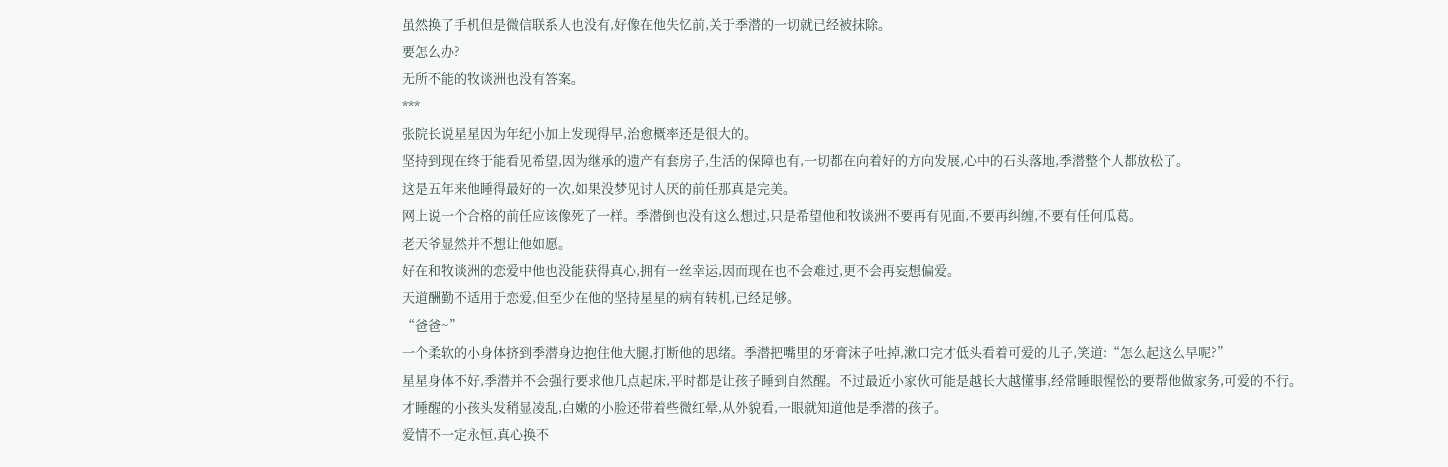虽然换了手机但是微信联系人也没有,好像在他失忆前,关于季潜的一切就已经被抹除。
要怎么办?
无所不能的牧谈洲也没有答案。
***
张院长说星星因为年纪小加上发现得早,治愈概率还是很大的。
坚持到现在终于能看见希望,因为继承的遗产有套房子,生活的保障也有,一切都在向着好的方向发展,心中的石头落地,季潜整个人都放松了。
这是五年来他睡得最好的一次,如果没梦见讨人厌的前任那真是完美。
网上说一个合格的前任应该像死了一样。季潜倒也没有这么想过,只是希望他和牧谈洲不要再有见面,不要再纠缠,不要有任何瓜葛。
老天爷显然并不想让他如愿。
好在和牧谈洲的恋爱中他也没能获得真心,拥有一丝幸运,因而现在也不会难过,更不会再妄想偏爱。
天道酬勤不适用于恋爱,但至少在他的坚持星星的病有转机,已经足够。
“爸爸~”
一个柔软的小身体挤到季潜身边抱住他大腿,打断他的思绪。季潜把嘴里的牙膏沫子吐掉,漱口完才低头看着可爱的儿子,笑道:“怎么起这么早呢?”
星星身体不好,季潜并不会强行要求他几点起床,平时都是让孩子睡到自然醒。不过最近小家伙可能是越长大越懂事,经常睡眼惺忪的要帮他做家务,可爱的不行。
才睡醒的小孩头发稍显凌乱,白嫩的小脸还带着些微红晕,从外貌看,一眼就知道他是季潜的孩子。
爱情不一定永恒,真心换不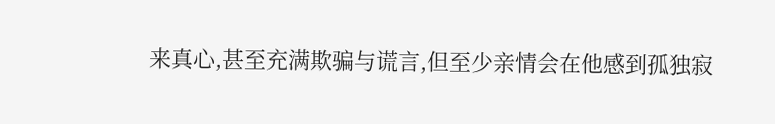来真心,甚至充满欺骗与谎言,但至少亲情会在他感到孤独寂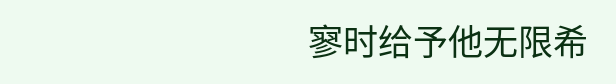寥时给予他无限希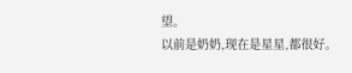望。
以前是奶奶,现在是星星,都很好。